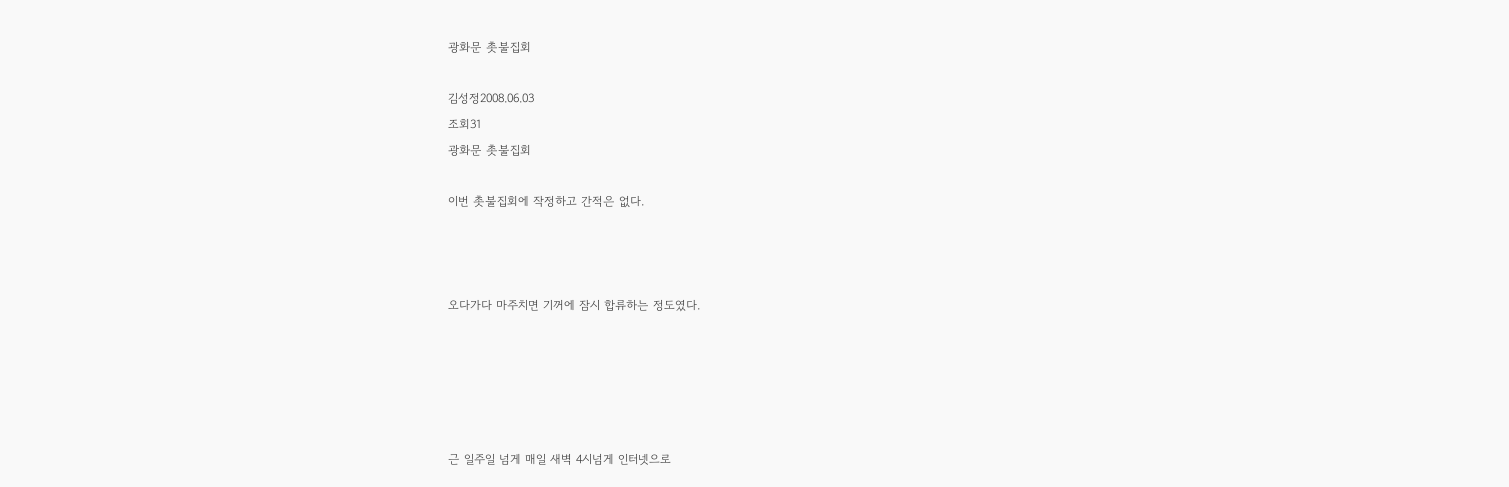광화문 촛불집회

김성정2008.06.03
조회31
광화문 촛불집회

이번 촛불집회에 작정하고 간적은 없다.



오다가다 마주치면 기꺼에 잠시 합류하는 정도였다.





근 일주일 넘게 매일 새벽 4시넘게 인터넷으로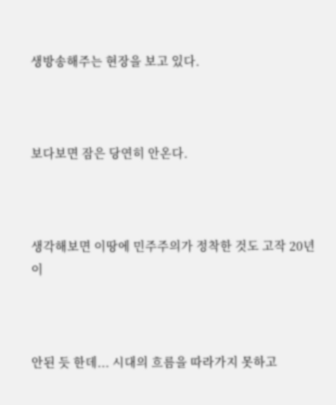생방송해주는 현장을 보고 있다.



보다보면 잠은 당연히 안온다.



생각해보면 이땅에 민주주의가 정착한 것도 고작 20년이



안된 듯 한데... 시대의 흐름을 따라가지 못하고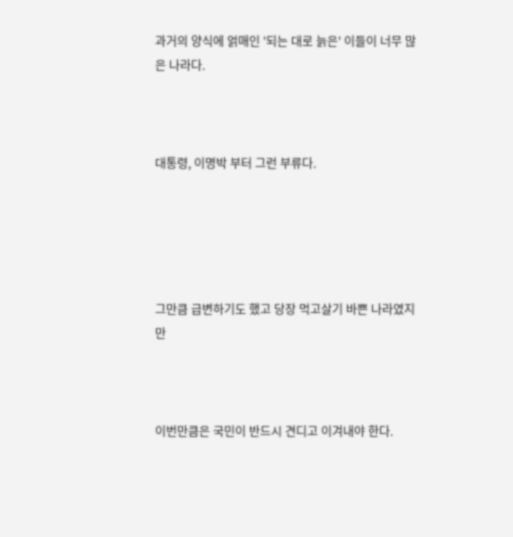과거의 양식에 얽매인 '되는 대로 늙은' 이들이 너무 많은 나라다.



대통령, 이명박 부터 그런 부류다.





그만큼 급변하기도 했고 당장 먹고살기 바쁜 나라였지만



이번만큼은 국민이 반드시 견디고 이겨내야 한다.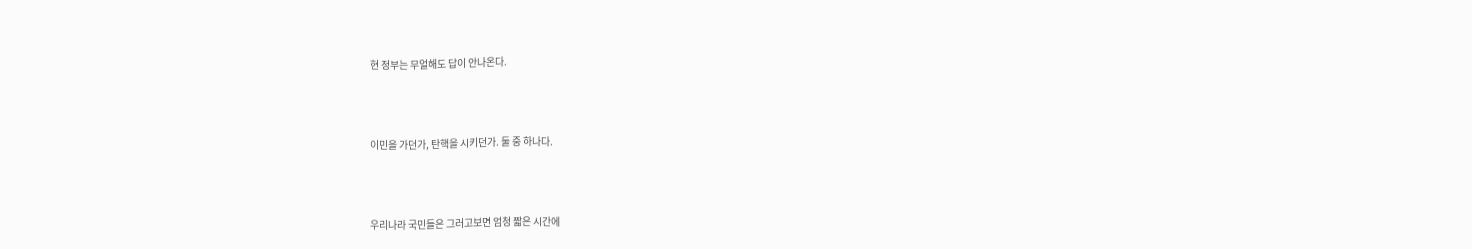현 정부는 무얼해도 답이 안나온다.



이민을 가던가, 탄핵을 시키던가. 둘 중 하나다.



우리나라 국민들은 그러고보면 엄청 짧은 시간에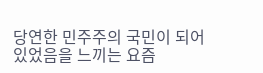당연한 민주주의 국민이 되어있었음을 느끼는 요즘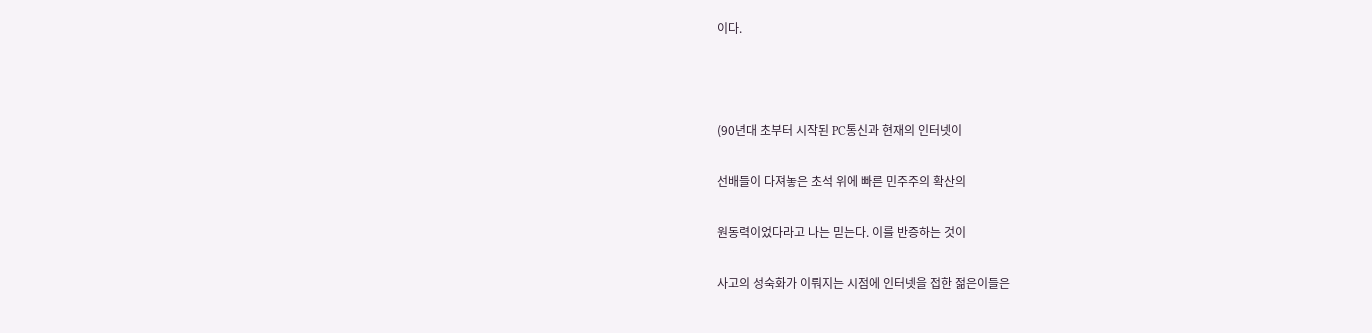이다.



(90년대 초부터 시작된 PC통신과 현재의 인터넷이

선배들이 다져놓은 초석 위에 빠른 민주주의 확산의

원동력이었다라고 나는 믿는다. 이를 반증하는 것이

사고의 성숙화가 이뤄지는 시점에 인터넷을 접한 젊은이들은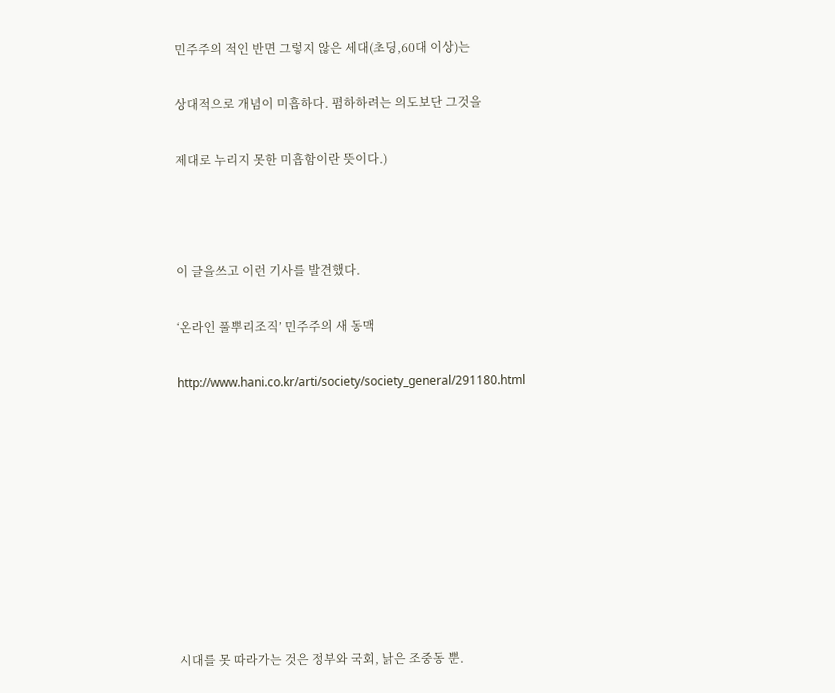민주주의 적인 반면 그렇지 않은 세대(초딩,60대 이상)는

상대적으로 개념이 미흡하다. 폄하하려는 의도보단 그것을

제대로 누리지 못한 미흡함이란 뜻이다.)



이 글을쓰고 이런 기사를 발견했다.

‘온라인 풀뿌리조직’ 민주주의 새 동맥

http://www.hani.co.kr/arti/society/society_general/291180.html









시대를 못 따라가는 것은 정부와 국회, 낡은 조중동 뿐.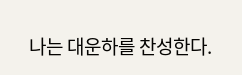나는 대운하를 찬성한다.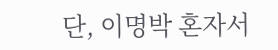단, 이명박 혼자서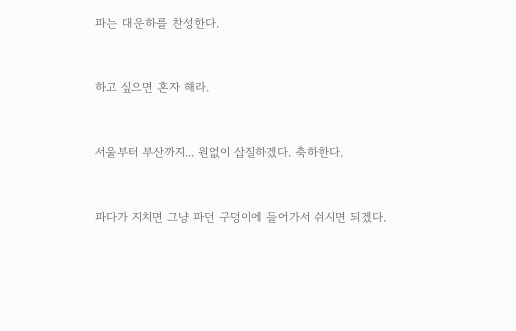파는 대운하를 찬성한다.



하고 싶으면 혼자 해라.



서울부터 부산까지... 원없이 삽질하겠다. 축하한다.



파다가 지치면 그냥 파던 구덩이에 들어가서 쉬시면 되겠다.